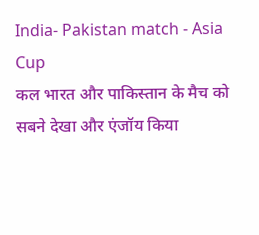India- Pakistan match - Asia Cup
कल भारत और पाकिस्तान के मैच को सबने देखा और एंजॉय किया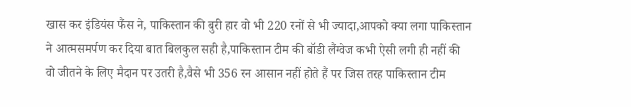खास कर इंडियंस फैंस ने, पाकिस्तान की बुरी हार वो भी 220 रनों से भी ज्यादा,आपको क्या लगा पाकिस्तान ने आत्मसमर्पण कर दिया बात बिलकुल सही है,पाकिस्तान टीम की बॉडी लैंग्वेज कभी ऐसी लगी ही नहीं की वो जीतने के लिए मैदान पर उतरी है,वैसे भी 356 रन आसान नहीं होते हैं पर जिस तरह पाकिस्तान टीम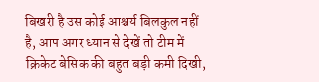बिखरी है उस कोई आश्चर्य बिलकुल नहीं है, आप अगर ध्यान से देखें तो टीम में क्रिकेट बेसिक की बहुत बड़ी कमी दिखी,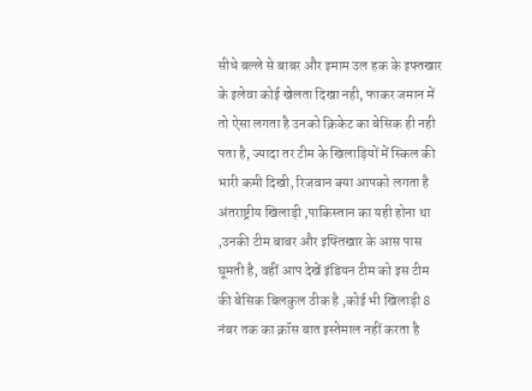सीधे बल्ले से बाबर और इमाम उल हक के इफ्तखार के इलेवा कोई खेलता दिखा नही, फाकर जमान में तो ऐसा लगता है उनको क्रिकेट का बेसिक ही नही पता है, ज्यादा तर टीम के खिलाड़ियों में स्किल की भारी कमी दिखी, रिजवान क्या आपको लगता है अंतराष्ट्रीय खिलाड़ी ,पाकिस्तान का यही होना था ,उनकी टीम बाबर और इफ्तिखार के आस पास घूमती है, वहीं आप देखें इंडियन टीम को इस टीम की बेसिक बिलकुल ठीक है ,कोई भी खिलाड़ी 8 नंबर तक का क्रॉस बात इस्तेमाल नहीं करता है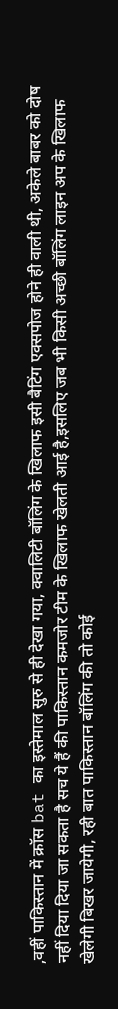,वहीं पाकिस्तान में क्रॉस bat का इस्तेमाल सुरु से ही देखा गया, क्वालिटी बॉलिंग के खिलाफ इसी बैटिंग एक्सपोज होने ही वाली थी, अकेले बाबर को दोष नहीं दिया दिया जा सकता है सच ये हैं की पाकिस्तान कमजोर टीम के खिलाफ खेलती आई है,इसलिए जब भी किसी अच्छी बॉलिंग लाइन अप के खिलाफ खेलेगी बिखर जायेगी, रही बात पाकिस्तान बॉलिंग की तो कोई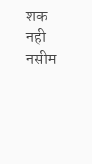शक नही नसीम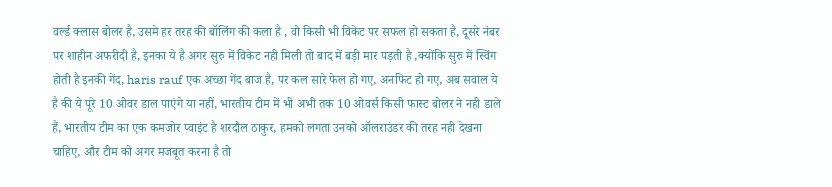वर्ल्ड क्लास बोलर है, उसमे हर तरह की बॉलिंग की कला है , वो किसी भी विकेट पर सफल हो सकता है, दूसरे नंबर पर शाहीन अफरीदी है, इनका ये है अगर सुरु में विकेट नही मिली तो बाद में बड़ी मार पड़ती है ,क्योंकि सुरु में स्विंग होती है इनकी गेंद, haris rauf एक अच्छा गेंद बाज है, पर कल सारे फेल हो गए, अनफिट हो गए, अब सवाल ये है की ये पूरे 10 ओवर डाल पाएंगे या नहीं, भारतीय टीम में भी अभी तक 10 ओवर्स किसी फास्ट बोलर ने नही डाले हैं, भारतीय टीम का एक कमजोर प्वाइंट है शरदौल ठाकुर, हमको लगता उनको ऑलराउंडर की तरह नही देखना चाहिए, और टीम को अगर मजबूत करना है तो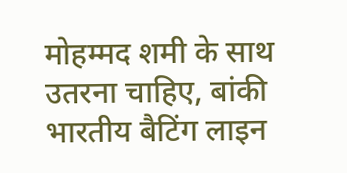मोहम्मद शमी के साथ उतरना चाहिए, बांकी भारतीय बैटिंग लाइन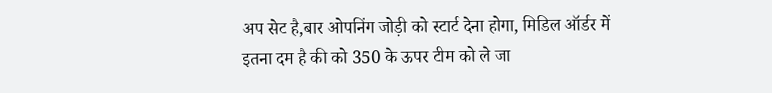अप सेट है,बार ओपनिंग जोड़ी को स्टार्ट देना होगा, मिडिल ऑर्डर में इतना दम है की को 350 के ऊपर टीम को ले जा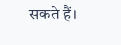सकते हैं।